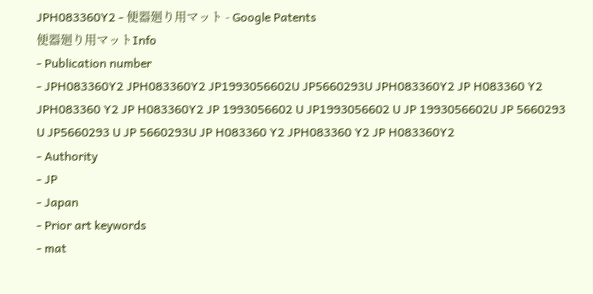JPH083360Y2 - 便器廻り用マット - Google Patents
便器廻り用マットInfo
- Publication number
- JPH083360Y2 JPH083360Y2 JP1993056602U JP5660293U JPH083360Y2 JP H083360 Y2 JPH083360 Y2 JP H083360Y2 JP 1993056602 U JP1993056602 U JP 1993056602U JP 5660293 U JP5660293 U JP 5660293U JP H083360 Y2 JPH083360 Y2 JP H083360Y2
- Authority
- JP
- Japan
- Prior art keywords
- mat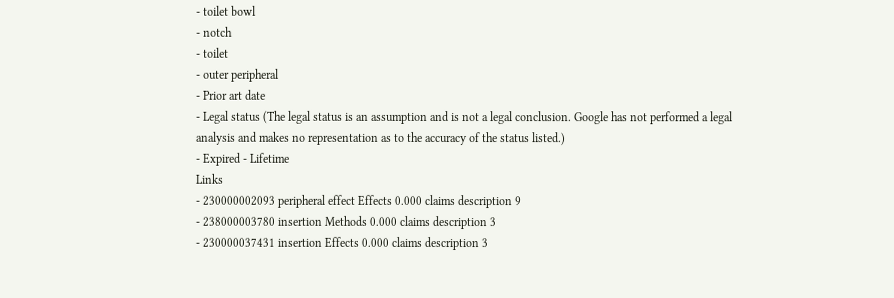- toilet bowl
- notch
- toilet
- outer peripheral
- Prior art date
- Legal status (The legal status is an assumption and is not a legal conclusion. Google has not performed a legal analysis and makes no representation as to the accuracy of the status listed.)
- Expired - Lifetime
Links
- 230000002093 peripheral effect Effects 0.000 claims description 9
- 238000003780 insertion Methods 0.000 claims description 3
- 230000037431 insertion Effects 0.000 claims description 3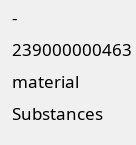- 239000000463 material Substances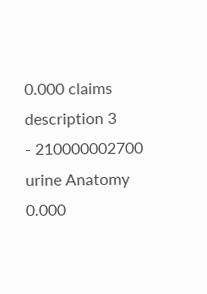0.000 claims description 3
- 210000002700 urine Anatomy 0.000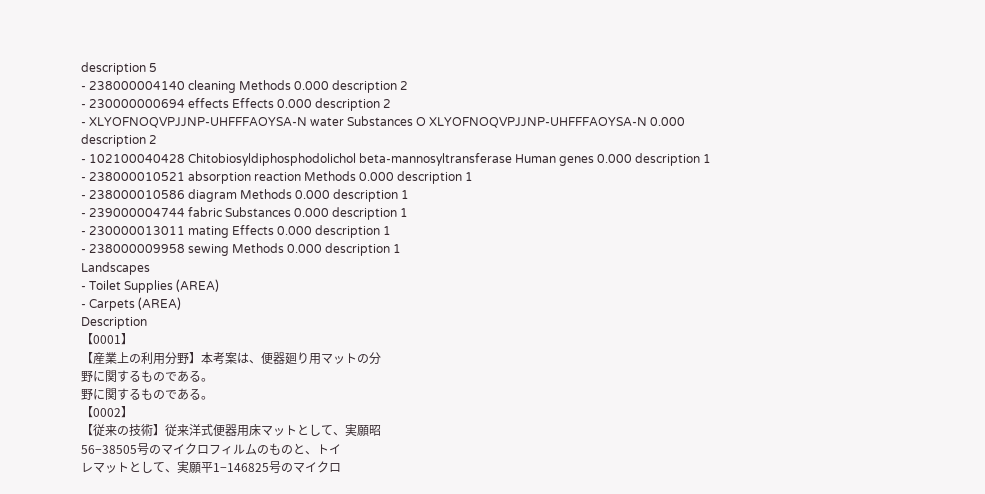description 5
- 238000004140 cleaning Methods 0.000 description 2
- 230000000694 effects Effects 0.000 description 2
- XLYOFNOQVPJJNP-UHFFFAOYSA-N water Substances O XLYOFNOQVPJJNP-UHFFFAOYSA-N 0.000 description 2
- 102100040428 Chitobiosyldiphosphodolichol beta-mannosyltransferase Human genes 0.000 description 1
- 238000010521 absorption reaction Methods 0.000 description 1
- 238000010586 diagram Methods 0.000 description 1
- 239000004744 fabric Substances 0.000 description 1
- 230000013011 mating Effects 0.000 description 1
- 238000009958 sewing Methods 0.000 description 1
Landscapes
- Toilet Supplies (AREA)
- Carpets (AREA)
Description
【0001】
【産業上の利用分野】本考案は、便器廻り用マットの分
野に関するものである。
野に関するものである。
【0002】
【従来の技術】従来洋式便器用床マットとして、実願昭
56−38505号のマイクロフィルムのものと、トイ
レマットとして、実願平1−146825号のマイクロ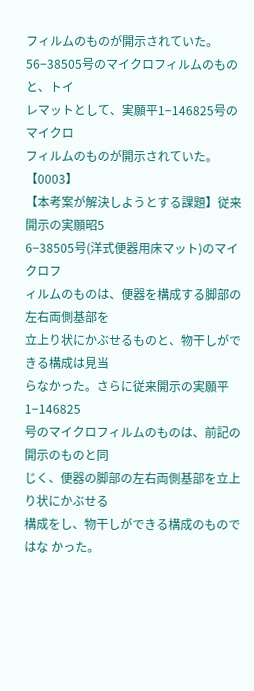フィルムのものが開示されていた。
56−38505号のマイクロフィルムのものと、トイ
レマットとして、実願平1−146825号のマイクロ
フィルムのものが開示されていた。
【0003】
【本考案が解決しようとする課題】従来開示の実願昭5
6−38505号(洋式便器用床マット)のマイクロフ
ィルムのものは、便器を構成する脚部の左右両側基部を
立上り状にかぶせるものと、物干しができる構成は見当
らなかった。さらに従来開示の実願平1−146825
号のマイクロフィルムのものは、前記の開示のものと同
じく、便器の脚部の左右両側基部を立上り状にかぶせる
構成をし、物干しができる構成のものではな かった。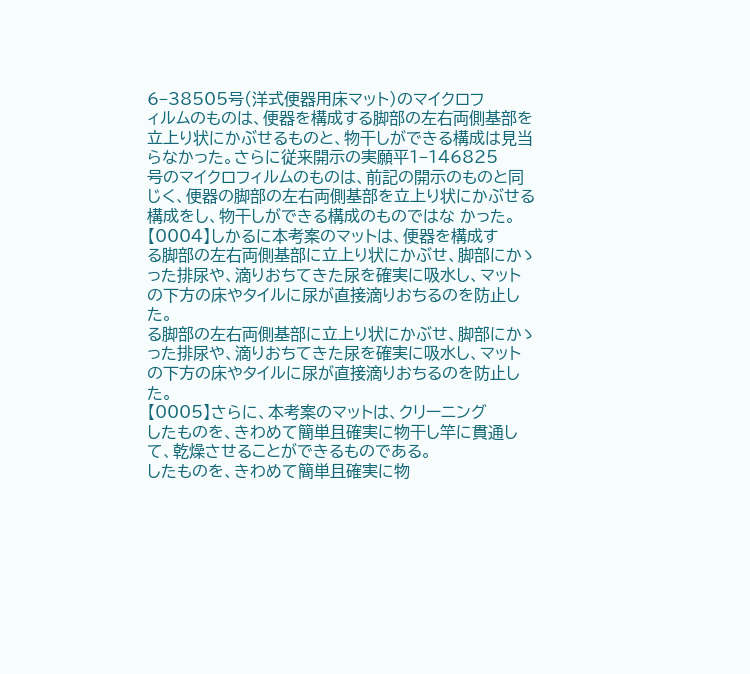6−38505号(洋式便器用床マット)のマイクロフ
ィルムのものは、便器を構成する脚部の左右両側基部を
立上り状にかぶせるものと、物干しができる構成は見当
らなかった。さらに従来開示の実願平1−146825
号のマイクロフィルムのものは、前記の開示のものと同
じく、便器の脚部の左右両側基部を立上り状にかぶせる
構成をし、物干しができる構成のものではな かった。
【0004】しかるに本考案のマットは、便器を構成す
る脚部の左右両側基部に立上り状にかぶせ、脚部にかゝ
った排尿や、滴りおちてきた尿を確実に吸水し、マット
の下方の床やタイルに尿が直接滴りおちるのを防止し
た。
る脚部の左右両側基部に立上り状にかぶせ、脚部にかゝ
った排尿や、滴りおちてきた尿を確実に吸水し、マット
の下方の床やタイルに尿が直接滴りおちるのを防止し
た。
【0005】さらに、本考案のマットは、クリーニング
したものを、きわめて簡単且確実に物干し竿に貫通し
て、乾燥させることができるものである。
したものを、きわめて簡単且確実に物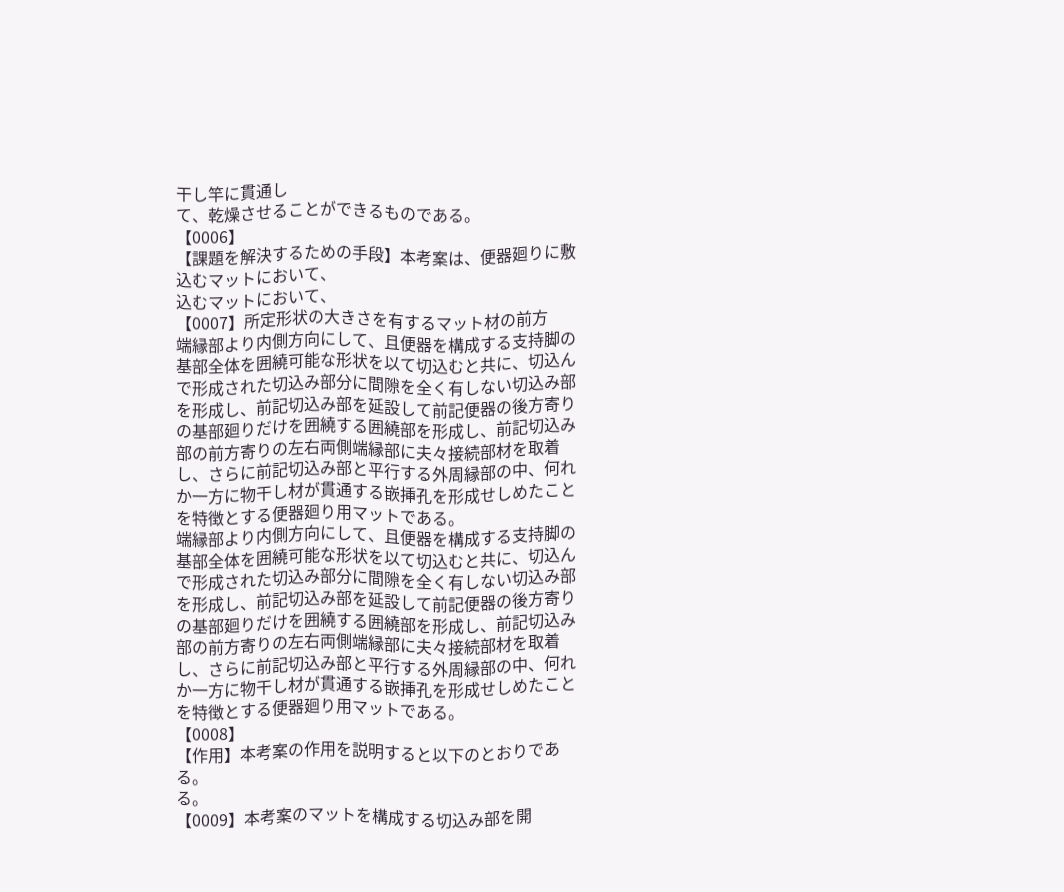干し竿に貫通し
て、乾燥させることができるものである。
【0006】
【課題を解決するための手段】本考案は、便器廻りに敷
込むマットにおいて、
込むマットにおいて、
【0007】所定形状の大きさを有するマット材の前方
端縁部より内側方向にして、且便器を構成する支持脚の
基部全体を囲繞可能な形状を以て切込むと共に、切込ん
で形成された切込み部分に間隙を全く有しない切込み部
を形成し、前記切込み部を延設して前記便器の後方寄り
の基部廻りだけを囲繞する囲繞部を形成し、前記切込み
部の前方寄りの左右両側端縁部に夫々接続部材を取着
し、さらに前記切込み部と平行する外周縁部の中、何れ
か一方に物干し材が貫通する嵌挿孔を形成せしめたこと
を特徴とする便器廻り用マットである。
端縁部より内側方向にして、且便器を構成する支持脚の
基部全体を囲繞可能な形状を以て切込むと共に、切込ん
で形成された切込み部分に間隙を全く有しない切込み部
を形成し、前記切込み部を延設して前記便器の後方寄り
の基部廻りだけを囲繞する囲繞部を形成し、前記切込み
部の前方寄りの左右両側端縁部に夫々接続部材を取着
し、さらに前記切込み部と平行する外周縁部の中、何れ
か一方に物干し材が貫通する嵌挿孔を形成せしめたこと
を特徴とする便器廻り用マットである。
【0008】
【作用】本考案の作用を説明すると以下のとおりであ
る。
る。
【0009】本考案のマットを構成する切込み部を開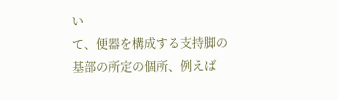い
て、便器を構成する支持脚の基部の所定の個所、例えば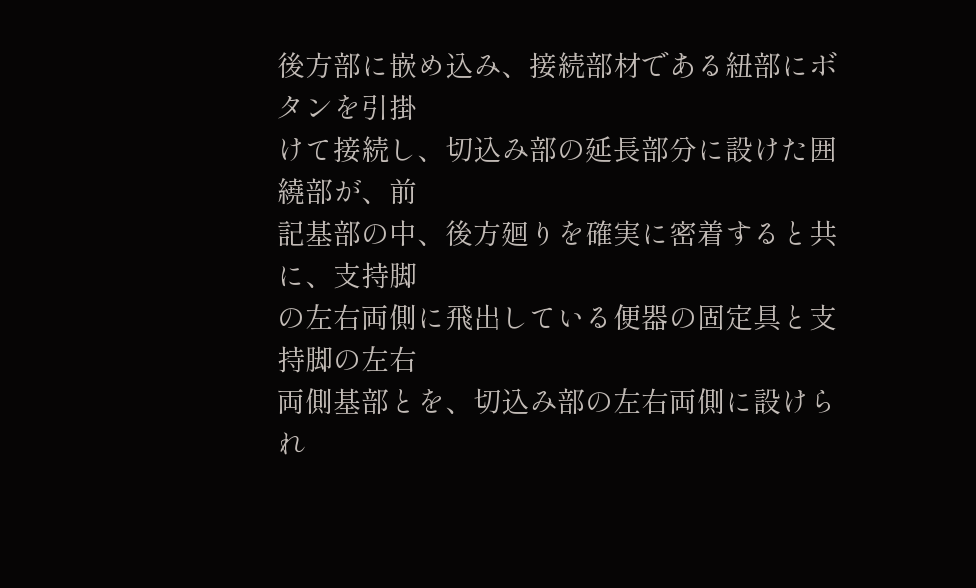後方部に嵌め込み、接続部材である紐部にボタンを引掛
けて接続し、切込み部の延長部分に設けた囲繞部が、前
記基部の中、後方廻りを確実に密着すると共に、支持脚
の左右両側に飛出している便器の固定具と支持脚の左右
両側基部とを、切込み部の左右両側に設けられ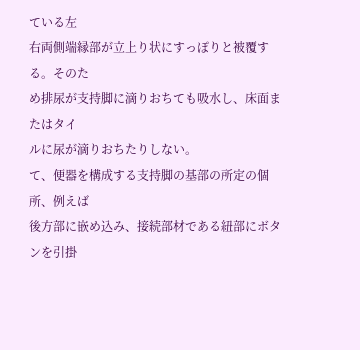ている左
右両側端縁部が立上り状にすっぽりと被覆する。そのた
め排尿が支持脚に滴りおちても吸水し、床面ま たはタイ
ルに尿が滴りおちたりしない。
て、便器を構成する支持脚の基部の所定の個所、例えば
後方部に嵌め込み、接続部材である紐部にボタンを引掛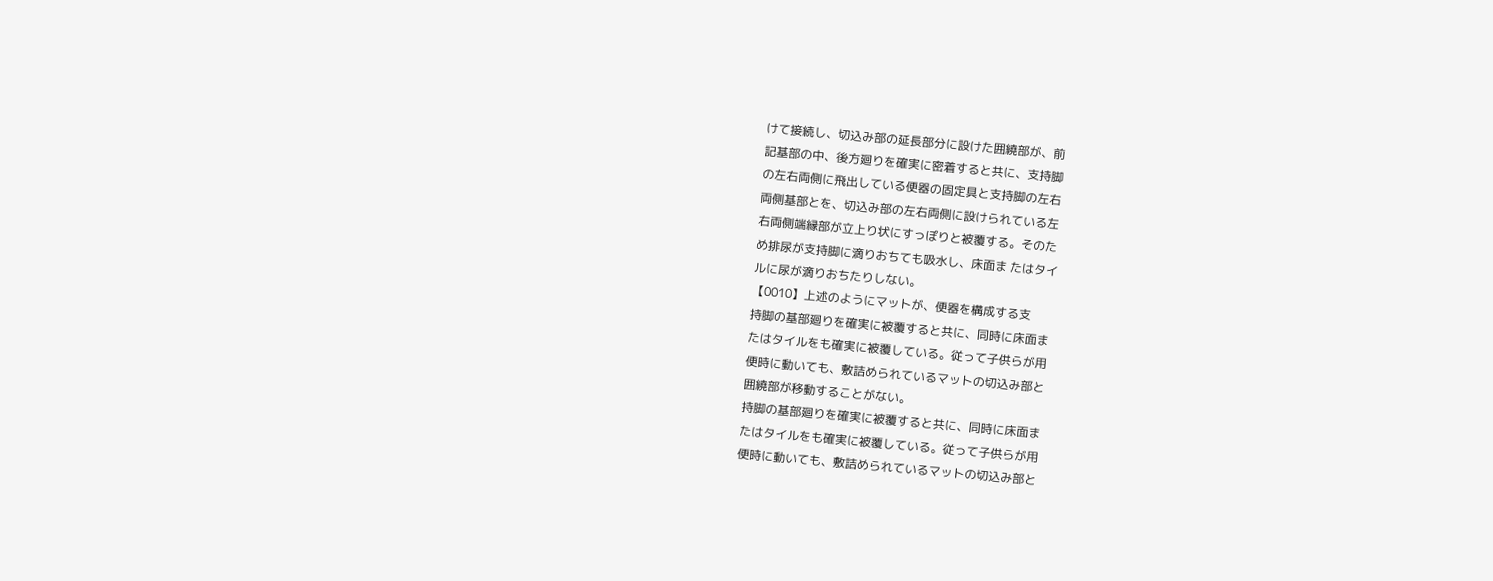けて接続し、切込み部の延長部分に設けた囲繞部が、前
記基部の中、後方廻りを確実に密着すると共に、支持脚
の左右両側に飛出している便器の固定具と支持脚の左右
両側基部とを、切込み部の左右両側に設けられている左
右両側端縁部が立上り状にすっぽりと被覆する。そのた
め排尿が支持脚に滴りおちても吸水し、床面ま たはタイ
ルに尿が滴りおちたりしない。
【0010】上述のようにマットが、便器を構成する支
持脚の基部廻りを確実に被覆すると共に、同時に床面ま
たはタイルをも確実に被覆している。従って子供らが用
便時に動いても、敷詰められているマットの切込み部と
囲繞部が移動することがない。
持脚の基部廻りを確実に被覆すると共に、同時に床面ま
たはタイルをも確実に被覆している。従って子供らが用
便時に動いても、敷詰められているマットの切込み部と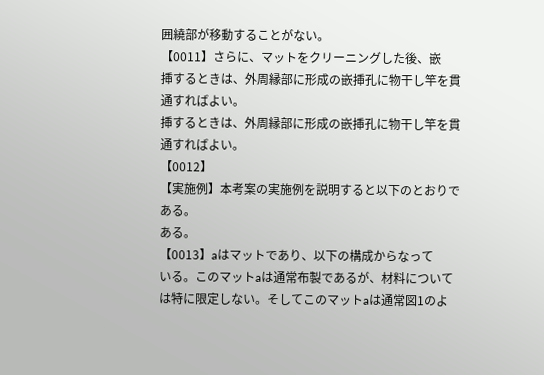囲繞部が移動することがない。
【0011】さらに、マットをクリーニングした後、嵌
挿するときは、外周縁部に形成の嵌挿孔に物干し竿を貫
通すればよい。
挿するときは、外周縁部に形成の嵌挿孔に物干し竿を貫
通すればよい。
【0012】
【実施例】本考案の実施例を説明すると以下のとおりで
ある。
ある。
【0013】aはマットであり、以下の構成からなって
いる。このマットaは通常布製であるが、材料について
は特に限定しない。そしてこのマットaは通常図1のよ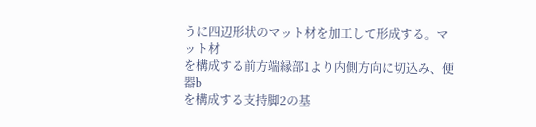うに四辺形状のマット材を加工して形成する。マット材
を構成する前方端縁部1より内側方向に切込み、便器b
を構成する支持脚2の基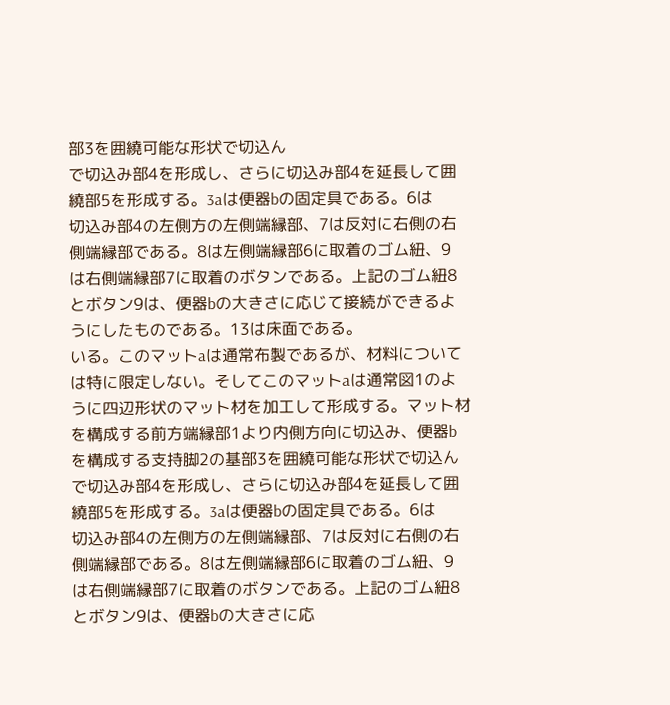部3を囲繞可能な形状で切込ん
で切込み部4を形成し、さらに切込み部4を延長して囲
繞部5を形成する。3aは便器bの固定具である。6は
切込み部4の左側方の左側端縁部、7は反対に右側の右
側端縁部である。8は左側端縁部6に取着のゴム紐、9
は右側端縁部7に取着のボタンである。上記のゴム紐8
とボタン9は、便器bの大きさに応じて接続ができるよ
うにしたものである。13は床面である。
いる。このマットaは通常布製であるが、材料について
は特に限定しない。そしてこのマットaは通常図1のよ
うに四辺形状のマット材を加工して形成する。マット材
を構成する前方端縁部1より内側方向に切込み、便器b
を構成する支持脚2の基部3を囲繞可能な形状で切込ん
で切込み部4を形成し、さらに切込み部4を延長して囲
繞部5を形成する。3aは便器bの固定具である。6は
切込み部4の左側方の左側端縁部、7は反対に右側の右
側端縁部である。8は左側端縁部6に取着のゴム紐、9
は右側端縁部7に取着のボタンである。上記のゴム紐8
とボタン9は、便器bの大きさに応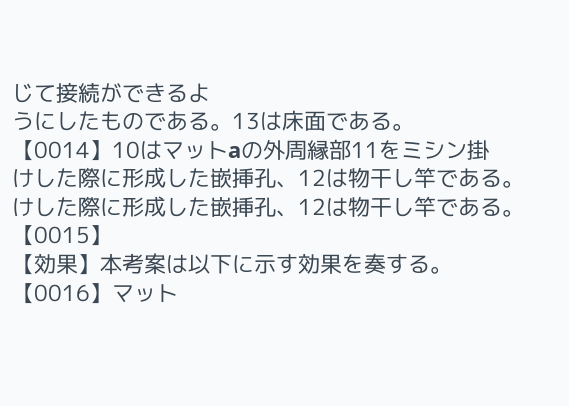じて接続ができるよ
うにしたものである。13は床面である。
【0014】10はマットaの外周縁部11をミシン掛
けした際に形成した嵌挿孔、12は物干し竿である。
けした際に形成した嵌挿孔、12は物干し竿である。
【0015】
【効果】本考案は以下に示す効果を奏する。
【0016】マット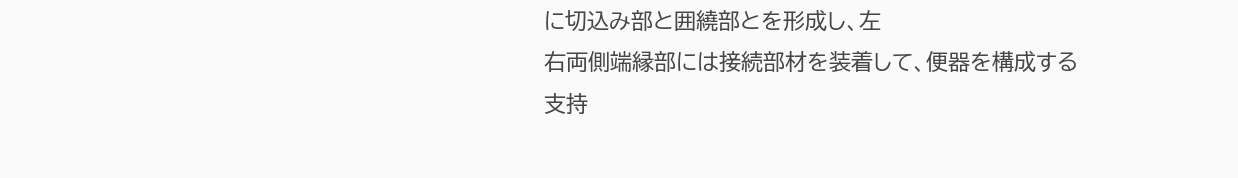に切込み部と囲繞部とを形成し、左
右両側端縁部には接続部材を装着して、便器を構成する
支持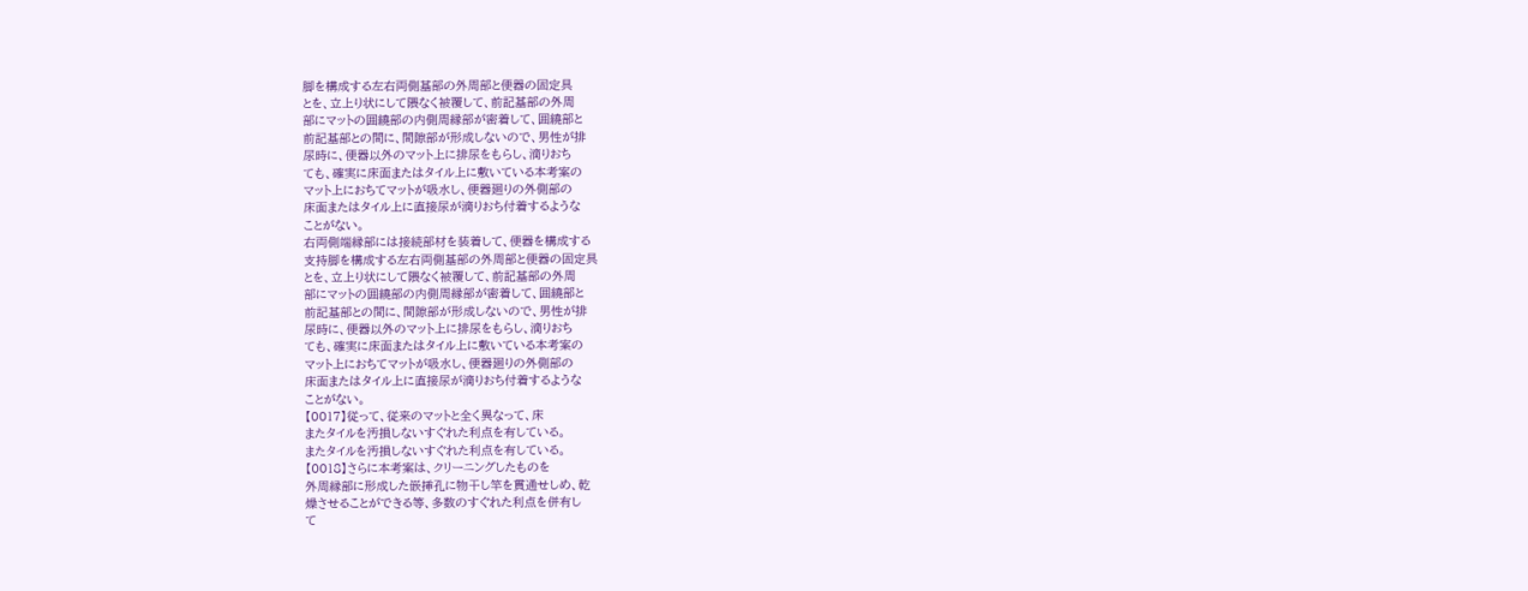脚を構成する左右両側基部の外周部と便器の固定具
とを、立上り状にして隈なく被覆して、前記基部の外周
部にマットの囲繞部の内側周縁部が密着して、囲繞部と
前記基部との間に、間隙部が形成しないので、男性が排
尿時に、便器以外のマット上に排尿をもらし、滴りおち
ても、確実に床面またはタイル上に敷いている本考案の
マット上におちてマットが吸水し、便器廻りの外側部の
床面またはタイル上に直接尿が滴りおち付着するような
ことがない。
右両側端縁部には接続部材を装着して、便器を構成する
支持脚を構成する左右両側基部の外周部と便器の固定具
とを、立上り状にして隈なく被覆して、前記基部の外周
部にマットの囲繞部の内側周縁部が密着して、囲繞部と
前記基部との間に、間隙部が形成しないので、男性が排
尿時に、便器以外のマット上に排尿をもらし、滴りおち
ても、確実に床面またはタイル上に敷いている本考案の
マット上におちてマットが吸水し、便器廻りの外側部の
床面またはタイル上に直接尿が滴りおち付着するような
ことがない。
【0017】従って、従来のマットと全く異なって、床
またタイルを汚損しないすぐれた利点を有している。
またタイルを汚損しないすぐれた利点を有している。
【0018】さらに本考案は、クリーニングしたものを
外周縁部に形成した嵌挿孔に物干し竿を貫通せしめ、乾
燥させることができる等、多数のすぐれた利点を併有し
て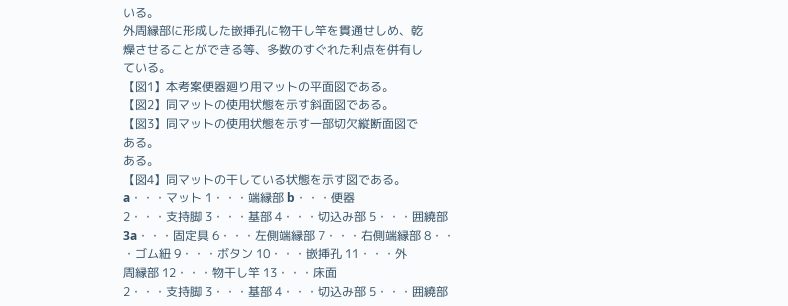いる。
外周縁部に形成した嵌挿孔に物干し竿を貫通せしめ、乾
燥させることができる等、多数のすぐれた利点を併有し
ている。
【図1】本考案便器廻り用マットの平面図である。
【図2】同マットの使用状態を示す斜面図である。
【図3】同マットの使用状態を示す一部切欠縦断面図で
ある。
ある。
【図4】同マットの干している状態を示す図である。
a・・・マット 1・・・端縁部 b・・・便器
2・・・支持脚 3・・・基部 4・・・切込み部 5・・・囲繞部
3a・・・固定具 6・・・左側端縁部 7・・・右側端縁部 8・・
・ゴム紐 9・・・ボタン 10・・・嵌挿孔 11・・・外
周縁部 12・・・物干し竿 13・・・床面
2・・・支持脚 3・・・基部 4・・・切込み部 5・・・囲繞部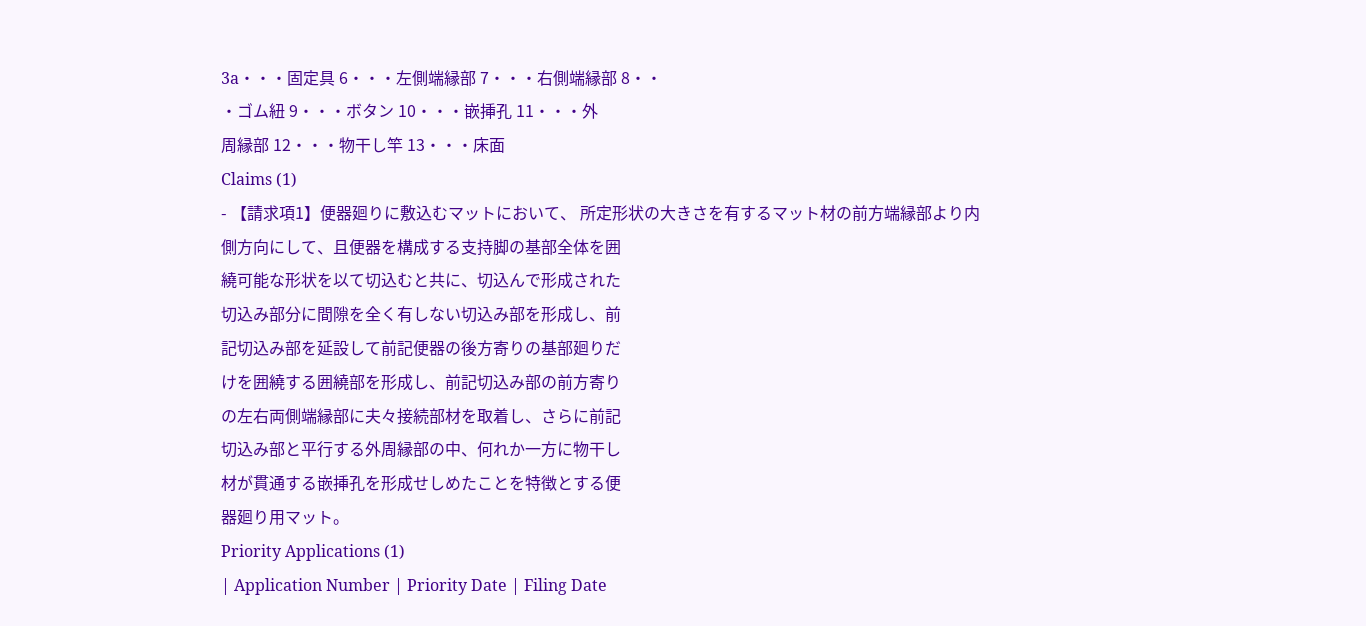3a・・・固定具 6・・・左側端縁部 7・・・右側端縁部 8・・
・ゴム紐 9・・・ボタン 10・・・嵌挿孔 11・・・外
周縁部 12・・・物干し竿 13・・・床面
Claims (1)
- 【請求項1】便器廻りに敷込むマットにおいて、 所定形状の大きさを有するマット材の前方端縁部より内
側方向にして、且便器を構成する支持脚の基部全体を囲
繞可能な形状を以て切込むと共に、切込んで形成された
切込み部分に間隙を全く有しない切込み部を形成し、前
記切込み部を延設して前記便器の後方寄りの基部廻りだ
けを囲繞する囲繞部を形成し、前記切込み部の前方寄り
の左右両側端縁部に夫々接続部材を取着し、さらに前記
切込み部と平行する外周縁部の中、何れか一方に物干し
材が貫通する嵌挿孔を形成せしめたことを特徴とする便
器廻り用マット。
Priority Applications (1)
| Application Number | Priority Date | Filing Date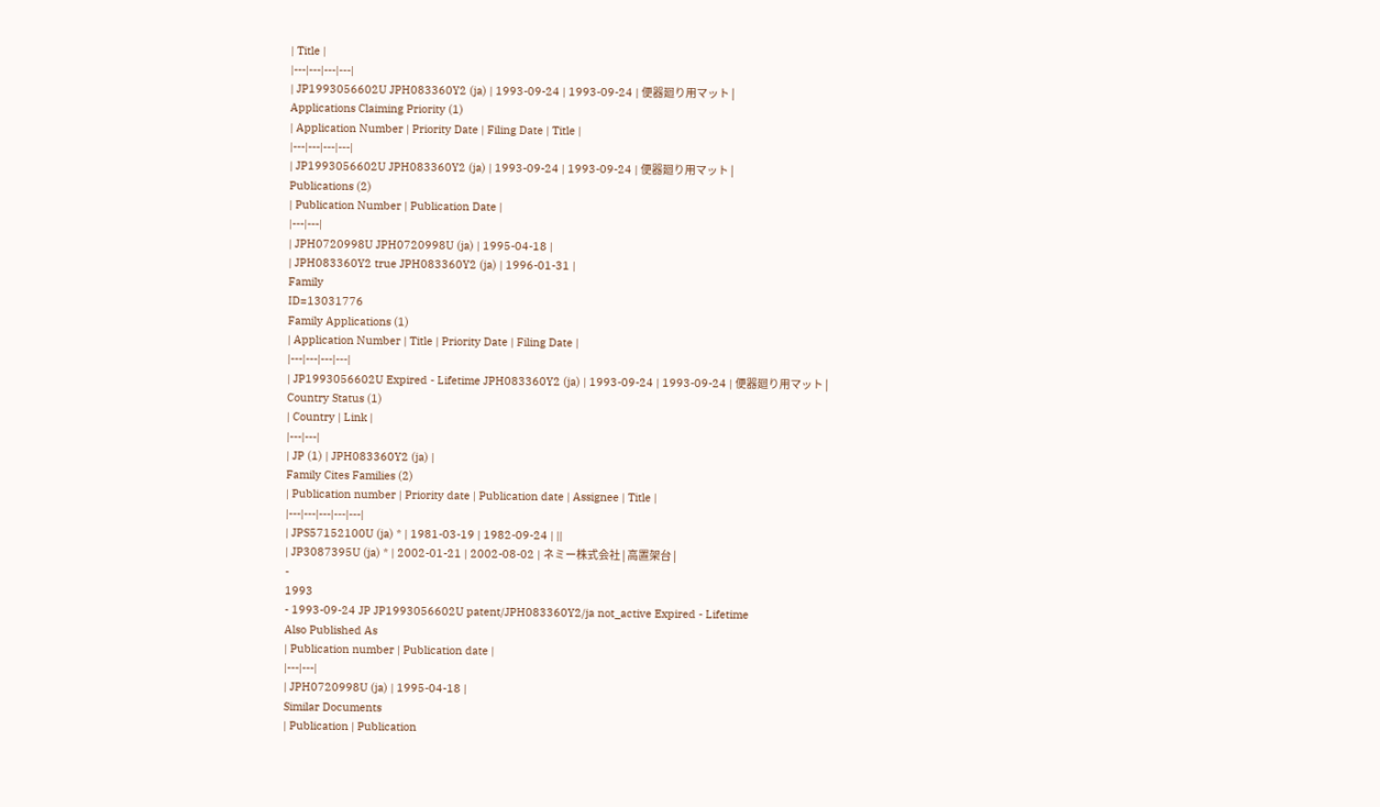| Title |
|---|---|---|---|
| JP1993056602U JPH083360Y2 (ja) | 1993-09-24 | 1993-09-24 | 便器廻り用マット |
Applications Claiming Priority (1)
| Application Number | Priority Date | Filing Date | Title |
|---|---|---|---|
| JP1993056602U JPH083360Y2 (ja) | 1993-09-24 | 1993-09-24 | 便器廻り用マット |
Publications (2)
| Publication Number | Publication Date |
|---|---|
| JPH0720998U JPH0720998U (ja) | 1995-04-18 |
| JPH083360Y2 true JPH083360Y2 (ja) | 1996-01-31 |
Family
ID=13031776
Family Applications (1)
| Application Number | Title | Priority Date | Filing Date |
|---|---|---|---|
| JP1993056602U Expired - Lifetime JPH083360Y2 (ja) | 1993-09-24 | 1993-09-24 | 便器廻り用マット |
Country Status (1)
| Country | Link |
|---|---|
| JP (1) | JPH083360Y2 (ja) |
Family Cites Families (2)
| Publication number | Priority date | Publication date | Assignee | Title |
|---|---|---|---|---|
| JPS57152100U (ja) * | 1981-03-19 | 1982-09-24 | ||
| JP3087395U (ja) * | 2002-01-21 | 2002-08-02 | ネミー株式会社 | 高置架台 |
-
1993
- 1993-09-24 JP JP1993056602U patent/JPH083360Y2/ja not_active Expired - Lifetime
Also Published As
| Publication number | Publication date |
|---|---|
| JPH0720998U (ja) | 1995-04-18 |
Similar Documents
| Publication | Publication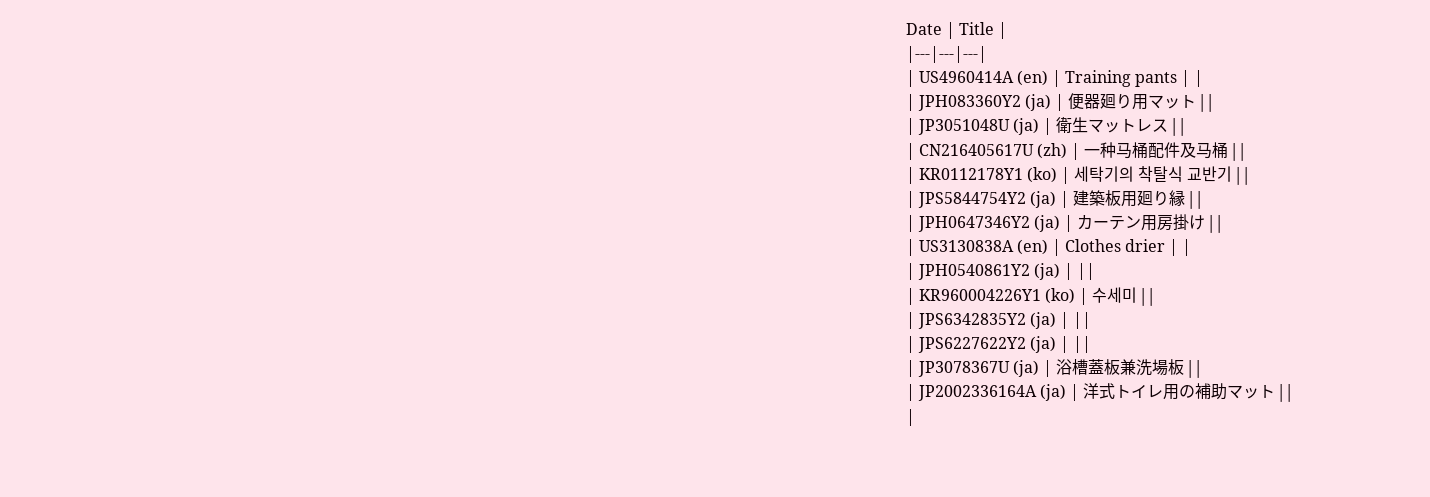Date | Title |
|---|---|---|
| US4960414A (en) | Training pants | |
| JPH083360Y2 (ja) | 便器廻り用マット | |
| JP3051048U (ja) | 衛生マットレス | |
| CN216405617U (zh) | 一种马桶配件及马桶 | |
| KR0112178Y1 (ko) | 세탁기의 착탈식 교반기 | |
| JPS5844754Y2 (ja) | 建築板用廻り縁 | |
| JPH0647346Y2 (ja) | カーテン用房掛け | |
| US3130838A (en) | Clothes drier | |
| JPH0540861Y2 (ja) | ||
| KR960004226Y1 (ko) | 수세미 | |
| JPS6342835Y2 (ja) | ||
| JPS6227622Y2 (ja) | ||
| JP3078367U (ja) | 浴槽蓋板兼洗場板 | |
| JP2002336164A (ja) | 洋式トイレ用の補助マット | |
|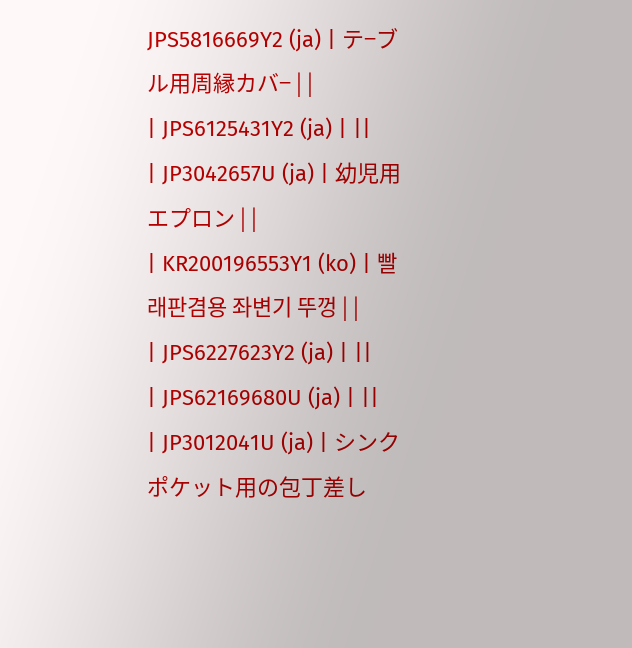JPS5816669Y2 (ja) | テ−ブル用周縁カバ− | |
| JPS6125431Y2 (ja) | ||
| JP3042657U (ja) | 幼児用エプロン | |
| KR200196553Y1 (ko) | 빨래판겸용 좌변기 뚜껑 | |
| JPS6227623Y2 (ja) | ||
| JPS62169680U (ja) | ||
| JP3012041U (ja) | シンクポケット用の包丁差し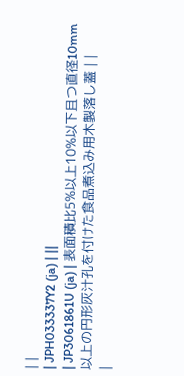| |
| JPH033337Y2 (ja) | ||
| JP3061861U (ja) | 表面積比5%以上10%以下且つ直径10mm以上の円形灰汁孔を付けた食品煮込み用木製落し蓋 | |
|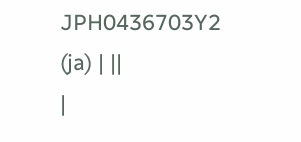JPH0436703Y2 (ja) | ||
|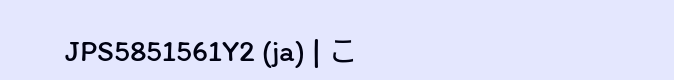JPS5851561Y2 (ja) | こ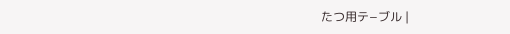たつ用テ−ブル |